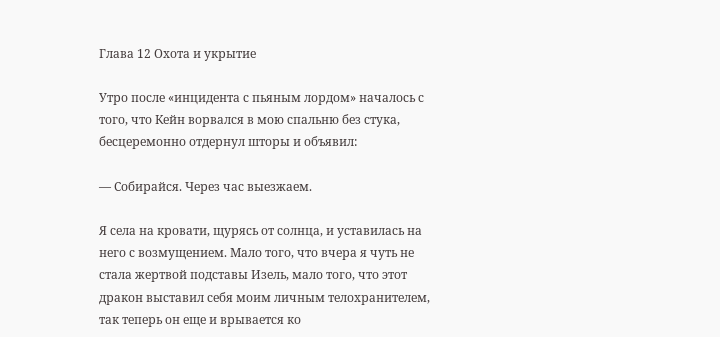Глава 12 Охота и укрытие

Утро после «инцидента с пьяным лордом» началось с того, что Кейн ворвался в мою спальню без стука, бесцеремонно отдернул шторы и объявил:

— Собирайся. Через час выезжаем.

Я села на кровати, щурясь от солнца, и уставилась на него с возмущением. Мало того, что вчера я чуть не стала жертвой подставы Изель, мало того, что этот дракон выставил себя моим личным телохранителем, так теперь он еще и врывается ко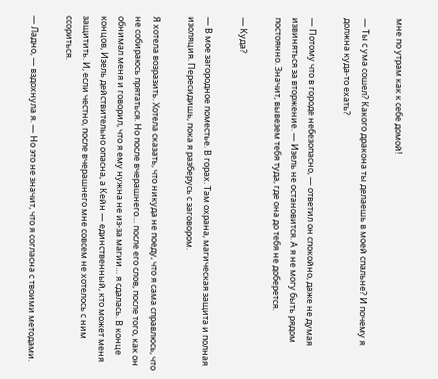мне по утрам как к себе домой!

— Ты с ума сошел? Какого дракона ты делаешь в моей спальне? И почему я должна куда-то ехать?

— Потому что в городе небезопасно, — ответил он спокойно, даже не думая извиняться за вторжение. — Изель не остановится. А я не могу быть рядом постоянно. Значит, вывезем тебя туда, где она до тебя не доберется.

— Куда?

— В мое загородное поместье. В горах. Там охрана, магическая защита и полная изоляция. Пересидишь, пока я разберусь с заговором.

Я хотела возразить. Хотела сказать, что никуда не поеду, что я сама справлюсь, что не собираюсь прятаться. Но после вчерашнего… после его слов, после того, как он обнимал меня и говорил, что я ему нужна не из-за магии… я сдалась. В конце концов, Изель действительно опасна, а Кейн — единственный, кто может меня защитить. И, если честно, после вчерашнего мне совсем не хотелось с ним ссориться.

— Ладно, — вздохнула я. — Но это не значит, что я согласна с твоими методами.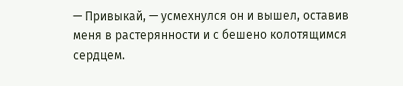— Привыкай, — усмехнулся он и вышел, оставив меня в растерянности и с бешено колотящимся сердцем.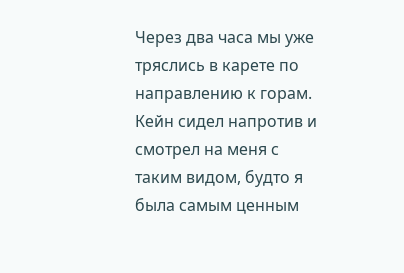Через два часа мы уже тряслись в карете по направлению к горам. Кейн сидел напротив и смотрел на меня с таким видом, будто я была самым ценным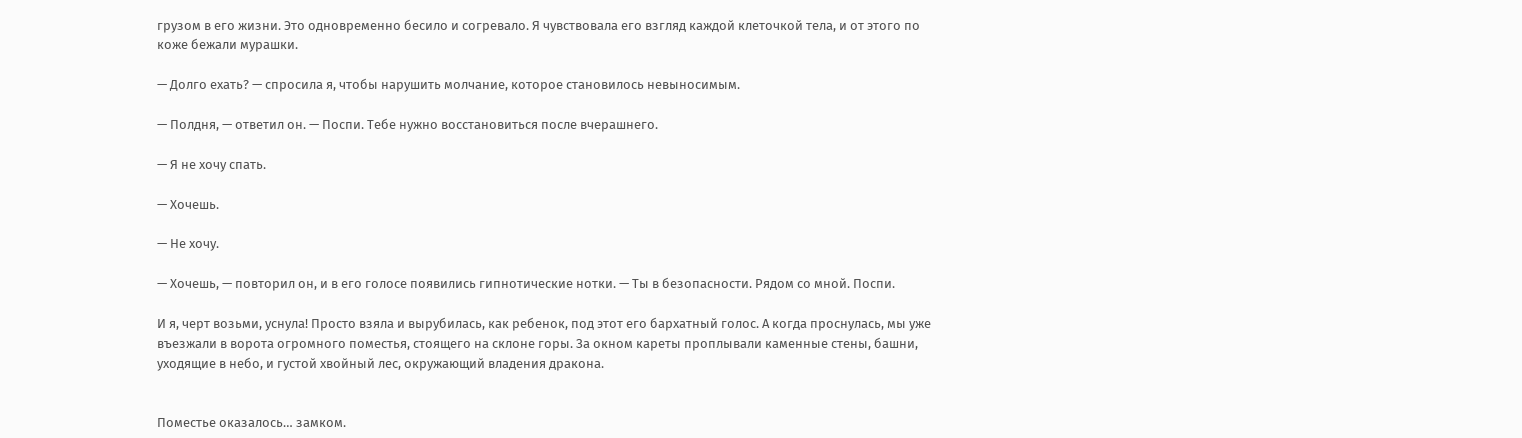грузом в его жизни. Это одновременно бесило и согревало. Я чувствовала его взгляд каждой клеточкой тела, и от этого по коже бежали мурашки.

— Долго ехать? — спросила я, чтобы нарушить молчание, которое становилось невыносимым.

— Полдня, — ответил он. — Поспи. Тебе нужно восстановиться после вчерашнего.

— Я не хочу спать.

— Хочешь.

— Не хочу.

— Хочешь, — повторил он, и в его голосе появились гипнотические нотки. — Ты в безопасности. Рядом со мной. Поспи.

И я, черт возьми, уснула! Просто взяла и вырубилась, как ребенок, под этот его бархатный голос. А когда проснулась, мы уже въезжали в ворота огромного поместья, стоящего на склоне горы. За окном кареты проплывали каменные стены, башни, уходящие в небо, и густой хвойный лес, окружающий владения дракона.


Поместье оказалось… замком.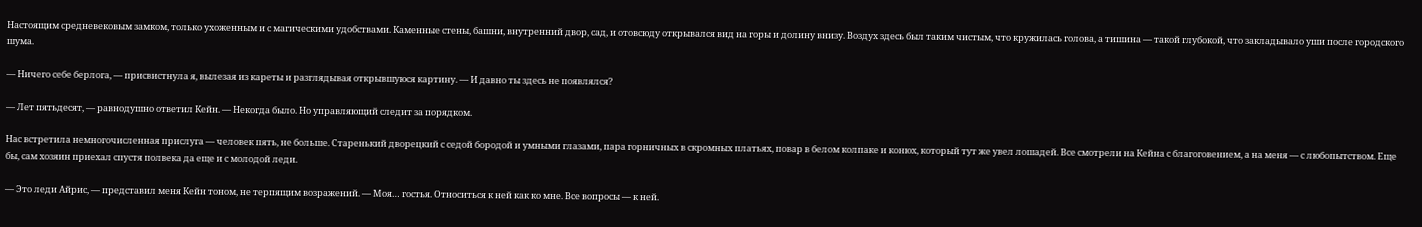Настоящим средневековым замком, только ухоженным и с магическими удобствами. Каменные стены, башни, внутренний двор, сад, и отовсюду открывался вид на горы и долину внизу. Воздух здесь был таким чистым, что кружилась голова, а тишина — такой глубокой, что закладывало уши после городского шума.

— Ничего себе берлога, — присвистнула я, вылезая из кареты и разглядывая открывшуюся картину. — И давно ты здесь не появлялся?

— Лет пятьдесят, — равнодушно ответил Кейн. — Некогда было. Но управляющий следит за порядком.

Нас встретила немногочисленная прислуга — человек пять, не больше. Старенький дворецкий с седой бородой и умными глазами, пара горничных в скромных платьях, повар в белом колпаке и конюх, который тут же увел лошадей. Все смотрели на Кейна с благоговением, а на меня — с любопытством. Еще бы, сам хозяин приехал спустя полвека да еще и с молодой леди.

— Это леди Айрис, — представил меня Кейн тоном, не терпящим возражений. — Моя… гостья. Относиться к ней как ко мне. Все вопросы — к ней.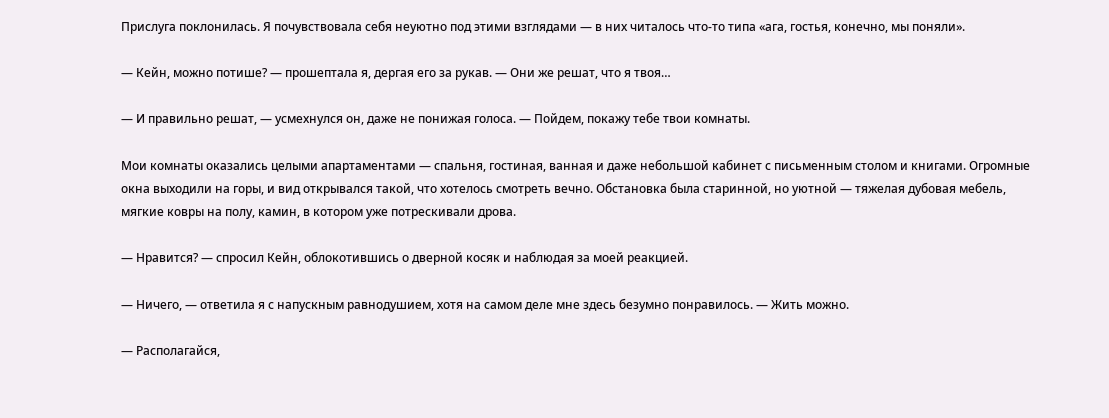Прислуга поклонилась. Я почувствовала себя неуютно под этими взглядами — в них читалось что-то типа «ага, гостья, конечно, мы поняли».

— Кейн, можно потише? — прошептала я, дергая его за рукав. — Они же решат, что я твоя…

— И правильно решат, — усмехнулся он, даже не понижая голоса. — Пойдем, покажу тебе твои комнаты.

Мои комнаты оказались целыми апартаментами — спальня, гостиная, ванная и даже небольшой кабинет с письменным столом и книгами. Огромные окна выходили на горы, и вид открывался такой, что хотелось смотреть вечно. Обстановка была старинной, но уютной — тяжелая дубовая мебель, мягкие ковры на полу, камин, в котором уже потрескивали дрова.

— Нравится? — спросил Кейн, облокотившись о дверной косяк и наблюдая за моей реакцией.

— Ничего, — ответила я с напускным равнодушием, хотя на самом деле мне здесь безумно понравилось. — Жить можно.

— Располагайся,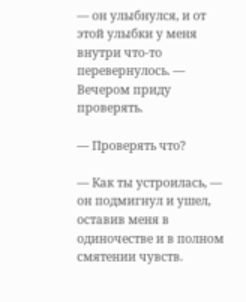— он улыбнулся, и от этой улыбки у меня внутри что-то перевернулось. — Вечером приду проверять.

— Проверять что?

— Как ты устроилась, — он подмигнул и ушел, оставив меня в одиночестве и в полном смятении чувств.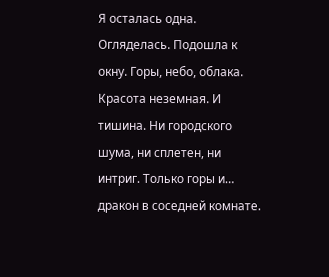Я осталась одна. Огляделась. Подошла к окну. Горы, небо, облака. Красота неземная. И тишина. Ни городского шума, ни сплетен, ни интриг. Только горы и… дракон в соседней комнате.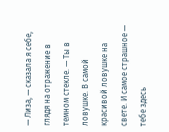— Лиза, — сказала я себе, глядя на отражение в темном стекле. — Ты в ловушке. В самой красивой ловушке на свете. И самое страшное — тебе здесь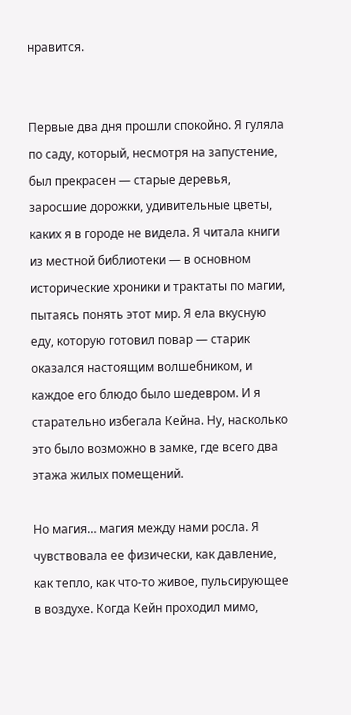нравится.


Первые два дня прошли спокойно. Я гуляла по саду, который, несмотря на запустение, был прекрасен — старые деревья, заросшие дорожки, удивительные цветы, каких я в городе не видела. Я читала книги из местной библиотеки — в основном исторические хроники и трактаты по магии, пытаясь понять этот мир. Я ела вкусную еду, которую готовил повар — старик оказался настоящим волшебником, и каждое его блюдо было шедевром. И я старательно избегала Кейна. Ну, насколько это было возможно в замке, где всего два этажа жилых помещений.

Но магия… магия между нами росла. Я чувствовала ее физически, как давление, как тепло, как что-то живое, пульсирующее в воздухе. Когда Кейн проходил мимо,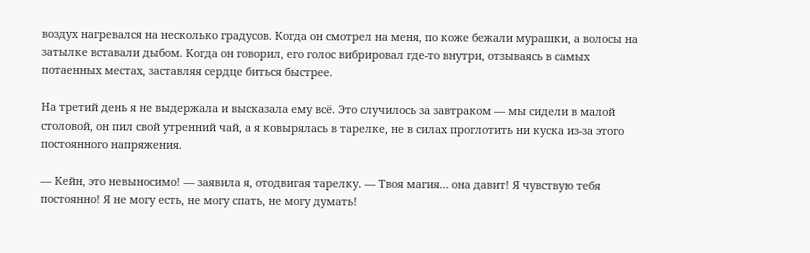воздух нагревался на несколько градусов. Когда он смотрел на меня, по коже бежали мурашки, а волосы на затылке вставали дыбом. Когда он говорил, его голос вибрировал где-то внутри, отзываясь в самых потаенных местах, заставляя сердце биться быстрее.

На третий день я не выдержала и высказала ему всё. Это случилось за завтраком — мы сидели в малой столовой, он пил свой утренний чай, а я ковырялась в тарелке, не в силах проглотить ни куска из-за этого постоянного напряжения.

— Кейн, это невыносимо! — заявила я, отодвигая тарелку. — Твоя магия… она давит! Я чувствую тебя постоянно! Я не могу есть, не могу спать, не могу думать!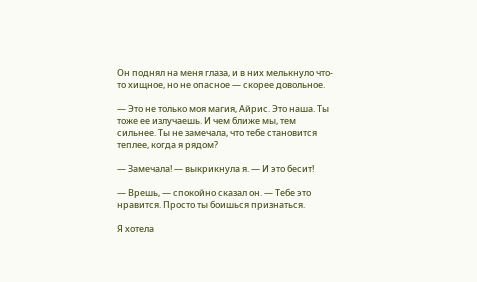Он поднял на меня глаза, и в них мелькнуло что-то хищное, но не опасное — скорее довольное.

— Это не только моя магия, Айрис. Это наша. Ты тоже ее излучаешь. И чем ближе мы, тем сильнее. Ты не замечала, что тебе становится теплее, когда я рядом?

— Замечала! — выкрикнула я. — И это бесит!

— Врешь, — спокойно сказал он. — Тебе это нравится. Просто ты боишься признаться.

Я хотела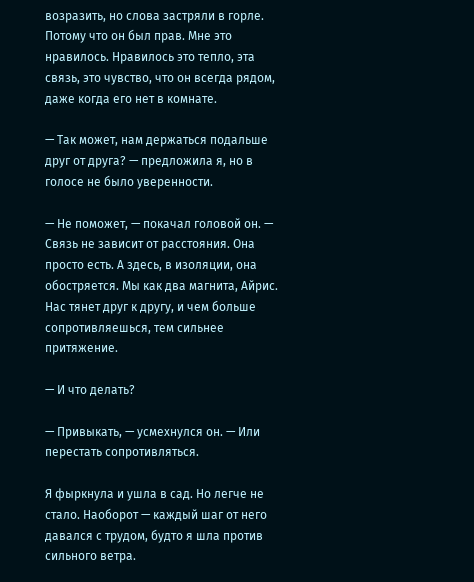возразить, но слова застряли в горле. Потому что он был прав. Мне это нравилось. Нравилось это тепло, эта связь, это чувство, что он всегда рядом, даже когда его нет в комнате.

— Так может, нам держаться подальше друг от друга? — предложила я, но в голосе не было уверенности.

— Не поможет, — покачал головой он. — Связь не зависит от расстояния. Она просто есть. А здесь, в изоляции, она обостряется. Мы как два магнита, Айрис. Нас тянет друг к другу, и чем больше сопротивляешься, тем сильнее притяжение.

— И что делать?

— Привыкать, — усмехнулся он. — Или перестать сопротивляться.

Я фыркнула и ушла в сад. Но легче не стало. Наоборот — каждый шаг от него давался с трудом, будто я шла против сильного ветра.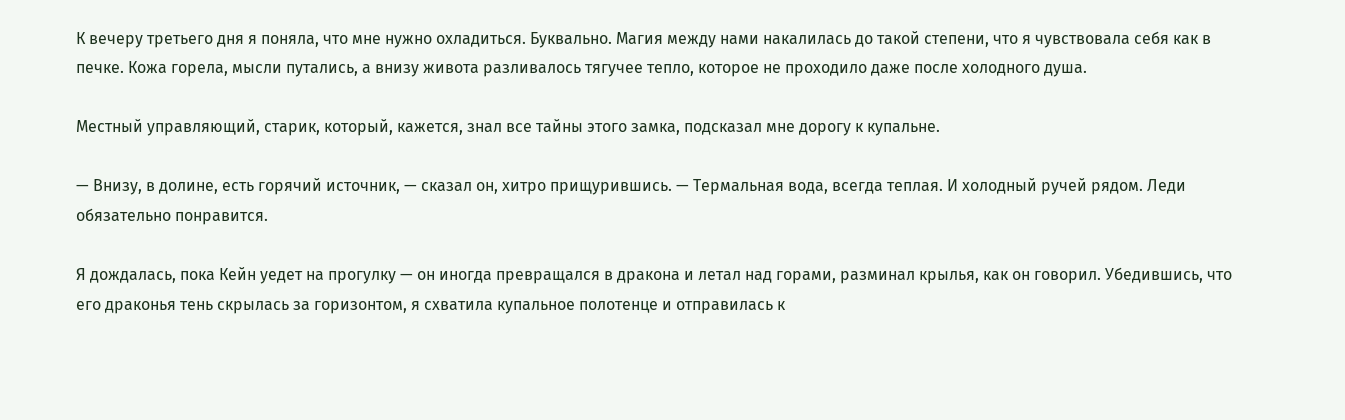К вечеру третьего дня я поняла, что мне нужно охладиться. Буквально. Магия между нами накалилась до такой степени, что я чувствовала себя как в печке. Кожа горела, мысли путались, а внизу живота разливалось тягучее тепло, которое не проходило даже после холодного душа.

Местный управляющий, старик, который, кажется, знал все тайны этого замка, подсказал мне дорогу к купальне.

— Внизу, в долине, есть горячий источник, — сказал он, хитро прищурившись. — Термальная вода, всегда теплая. И холодный ручей рядом. Леди обязательно понравится.

Я дождалась, пока Кейн уедет на прогулку — он иногда превращался в дракона и летал над горами, разминал крылья, как он говорил. Убедившись, что его драконья тень скрылась за горизонтом, я схватила купальное полотенце и отправилась к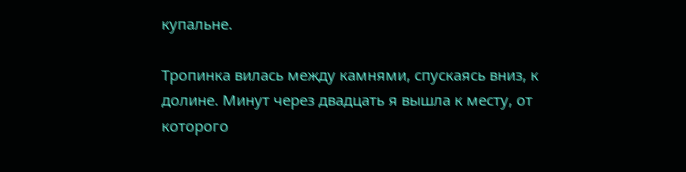купальне.

Тропинка вилась между камнями, спускаясь вниз, к долине. Минут через двадцать я вышла к месту, от которого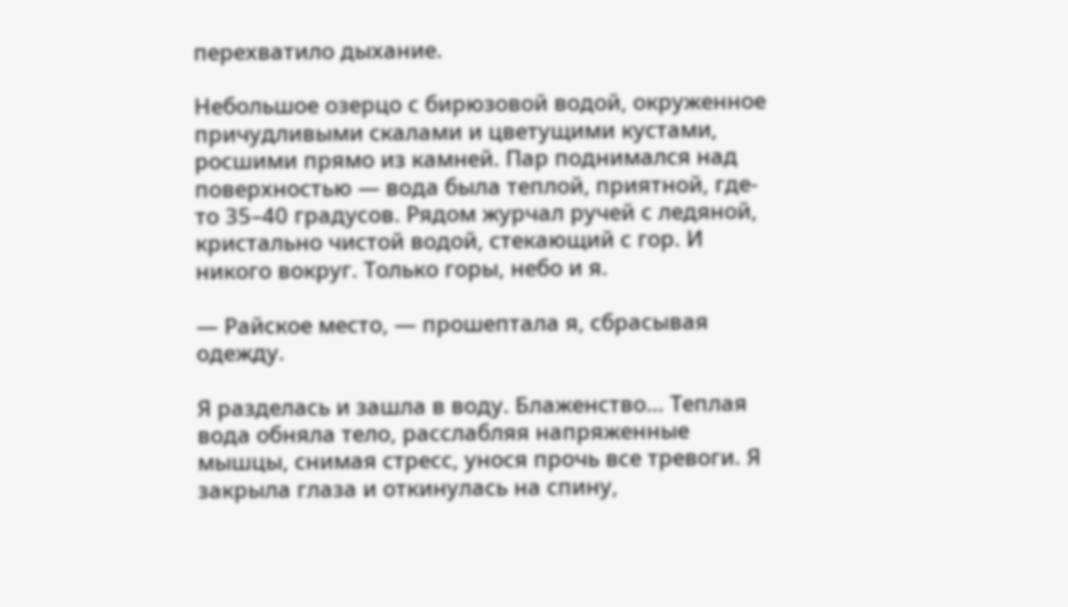перехватило дыхание.

Небольшое озерцо с бирюзовой водой, окруженное причудливыми скалами и цветущими кустами, росшими прямо из камней. Пар поднимался над поверхностью — вода была теплой, приятной, где-то 35–40 градусов. Рядом журчал ручей с ледяной, кристально чистой водой, стекающий с гор. И никого вокруг. Только горы, небо и я.

— Райское место, — прошептала я, сбрасывая одежду.

Я разделась и зашла в воду. Блаженство… Теплая вода обняла тело, расслабляя напряженные мышцы, снимая стресс, унося прочь все тревоги. Я закрыла глаза и откинулась на спину,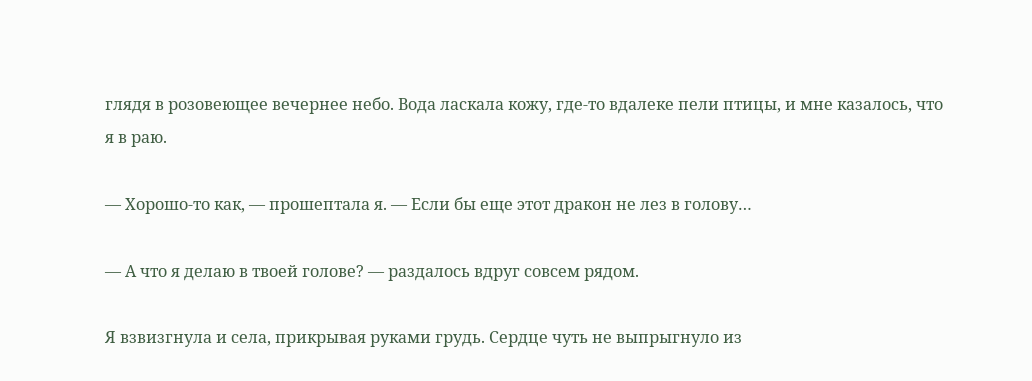глядя в розовеющее вечернее небо. Вода ласкала кожу, где-то вдалеке пели птицы, и мне казалось, что я в раю.

— Хорошо-то как, — прошептала я. — Если бы еще этот дракон не лез в голову…

— А что я делаю в твоей голове? — раздалось вдруг совсем рядом.

Я взвизгнула и села, прикрывая руками грудь. Сердце чуть не выпрыгнуло из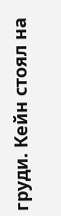груди. Кейн стоял на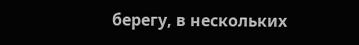берегу, в нескольких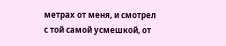метрах от меня, и смотрел с той самой усмешкой, от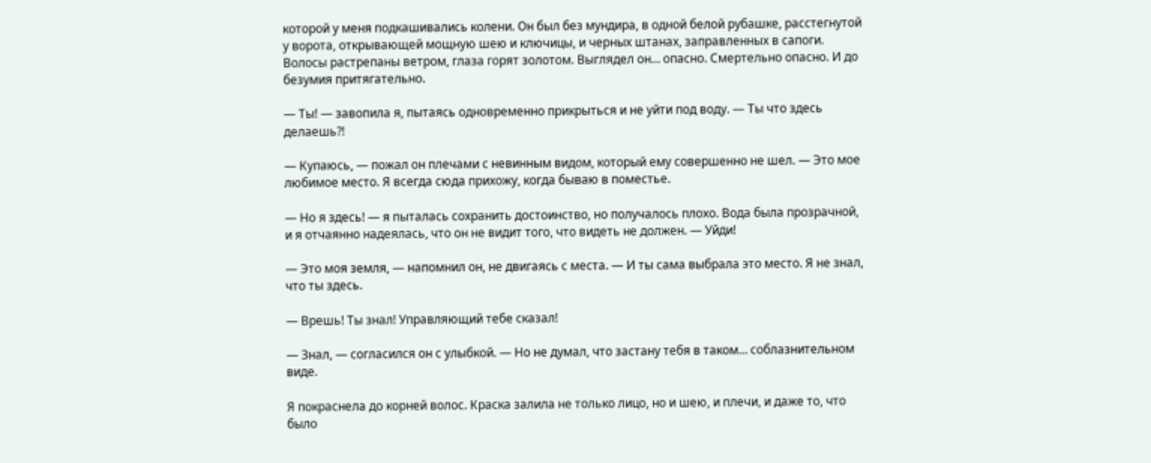которой у меня подкашивались колени. Он был без мундира, в одной белой рубашке, расстегнутой у ворота, открывающей мощную шею и ключицы, и черных штанах, заправленных в сапоги. Волосы растрепаны ветром, глаза горят золотом. Выглядел он… опасно. Смертельно опасно. И до безумия притягательно.

— Ты! — завопила я, пытаясь одновременно прикрыться и не уйти под воду. — Ты что здесь делаешь⁈

— Купаюсь, — пожал он плечами с невинным видом, который ему совершенно не шел. — Это мое любимое место. Я всегда сюда прихожу, когда бываю в поместье.

— Но я здесь! — я пыталась сохранить достоинство, но получалось плохо. Вода была прозрачной, и я отчаянно надеялась, что он не видит того, что видеть не должен. — Уйди!

— Это моя земля, — напомнил он, не двигаясь с места. — И ты сама выбрала это место. Я не знал, что ты здесь.

— Врешь! Ты знал! Управляющий тебе сказал!

— Знал, — согласился он с улыбкой. — Но не думал, что застану тебя в таком… соблазнительном виде.

Я покраснела до корней волос. Краска залила не только лицо, но и шею, и плечи, и даже то, что было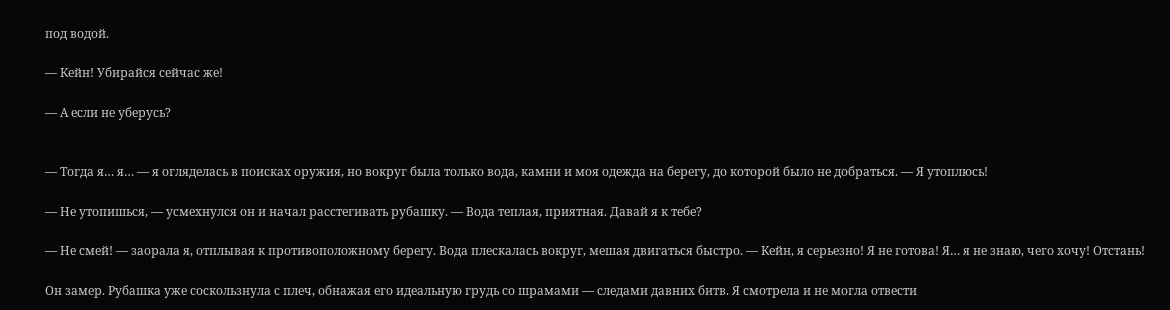под водой.

— Кейн! Убирайся сейчас же!

— А если не уберусь?


— Тогда я… я… — я огляделась в поисках оружия, но вокруг была только вода, камни и моя одежда на берегу, до которой было не добраться. — Я утоплюсь!

— Не утопишься, — усмехнулся он и начал расстегивать рубашку. — Вода теплая, приятная. Давай я к тебе?

— Не смей! — заорала я, отплывая к противоположному берегу. Вода плескалась вокруг, мешая двигаться быстро. — Кейн, я серьезно! Я не готова! Я… я не знаю, чего хочу! Отстань!

Он замер. Рубашка уже соскользнула с плеч, обнажая его идеальную грудь со шрамами — следами давних битв. Я смотрела и не могла отвести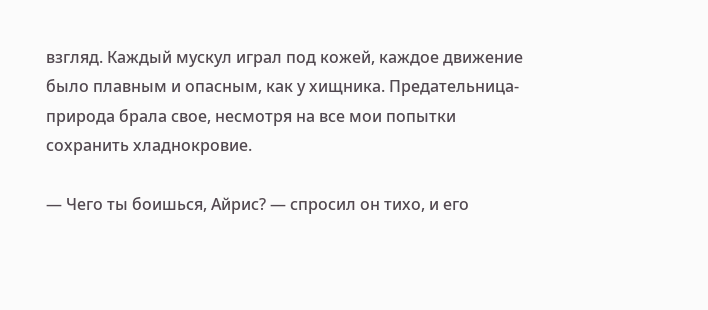взгляд. Каждый мускул играл под кожей, каждое движение было плавным и опасным, как у хищника. Предательница-природа брала свое, несмотря на все мои попытки сохранить хладнокровие.

— Чего ты боишься, Айрис? — спросил он тихо, и его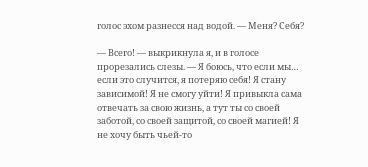голос эхом разнесся над водой. — Меня? Себя?

— Всего! — выкрикнула я, и в голосе прорезались слезы. — Я боюсь, что если мы… если это случится, я потеряю себя! Я стану зависимой! Я не смогу уйти! Я привыкла сама отвечать за свою жизнь, а тут ты со своей заботой, со своей защитой, со своей магией! Я не хочу быть чьей-то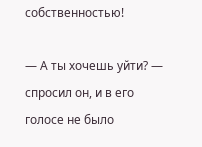собственностью!

— А ты хочешь уйти? — спросил он, и в его голосе не было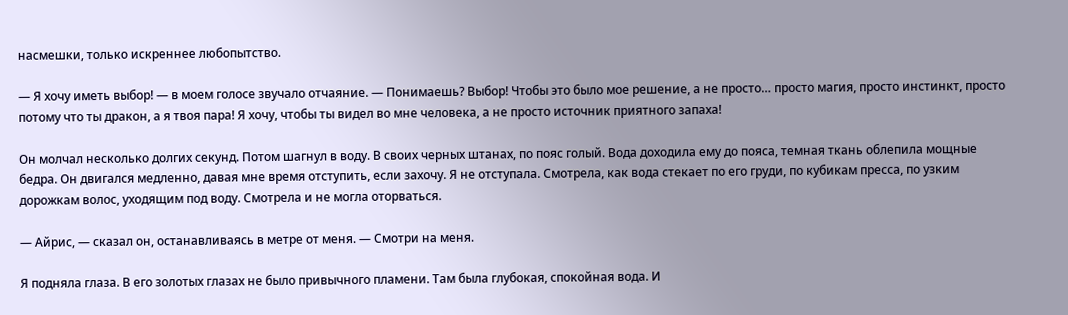насмешки, только искреннее любопытство.

— Я хочу иметь выбор! — в моем голосе звучало отчаяние. — Понимаешь? Выбор! Чтобы это было мое решение, а не просто… просто магия, просто инстинкт, просто потому что ты дракон, а я твоя пара! Я хочу, чтобы ты видел во мне человека, а не просто источник приятного запаха!

Он молчал несколько долгих секунд. Потом шагнул в воду. В своих черных штанах, по пояс голый. Вода доходила ему до пояса, темная ткань облепила мощные бедра. Он двигался медленно, давая мне время отступить, если захочу. Я не отступала. Смотрела, как вода стекает по его груди, по кубикам пресса, по узким дорожкам волос, уходящим под воду. Смотрела и не могла оторваться.

— Айрис, — сказал он, останавливаясь в метре от меня. — Смотри на меня.

Я подняла глаза. В его золотых глазах не было привычного пламени. Там была глубокая, спокойная вода. И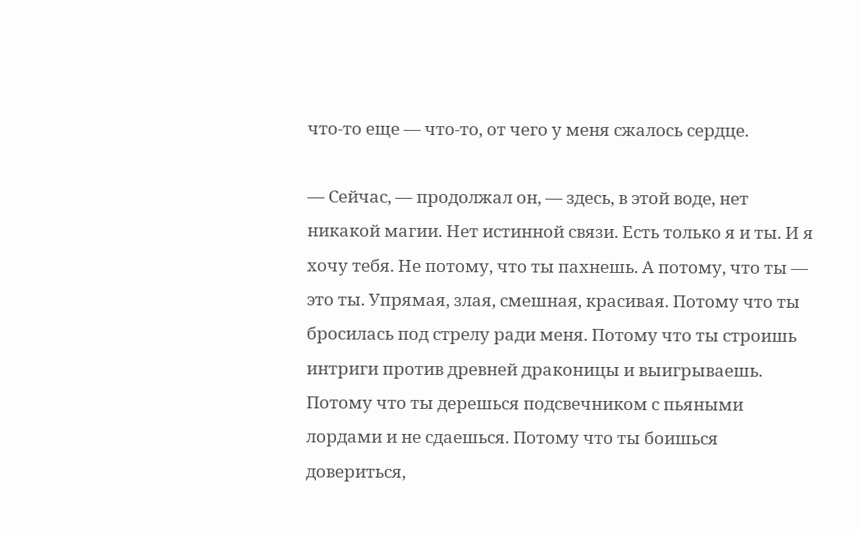что-то еще — что-то, от чего у меня сжалось сердце.

— Сейчас, — продолжал он, — здесь, в этой воде, нет никакой магии. Нет истинной связи. Есть только я и ты. И я хочу тебя. Не потому, что ты пахнешь. А потому, что ты — это ты. Упрямая, злая, смешная, красивая. Потому что ты бросилась под стрелу ради меня. Потому что ты строишь интриги против древней драконицы и выигрываешь. Потому что ты дерешься подсвечником с пьяными лордами и не сдаешься. Потому что ты боишься довериться,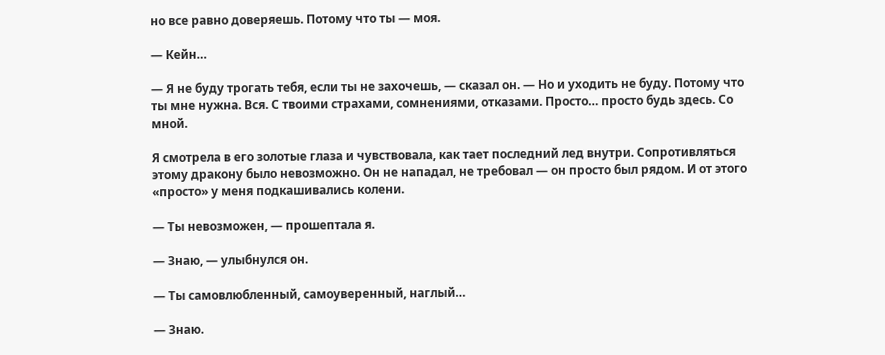но все равно доверяешь. Потому что ты — моя.

— Кейн…

— Я не буду трогать тебя, если ты не захочешь, — сказал он. — Но и уходить не буду. Потому что ты мне нужна. Вся. С твоими страхами, сомнениями, отказами. Просто… просто будь здесь. Со мной.

Я смотрела в его золотые глаза и чувствовала, как тает последний лед внутри. Сопротивляться этому дракону было невозможно. Он не нападал, не требовал — он просто был рядом. И от этого «просто» у меня подкашивались колени.

— Ты невозможен, — прошептала я.

— Знаю, — улыбнулся он.

— Ты самовлюбленный, самоуверенный, наглый…

— Знаю.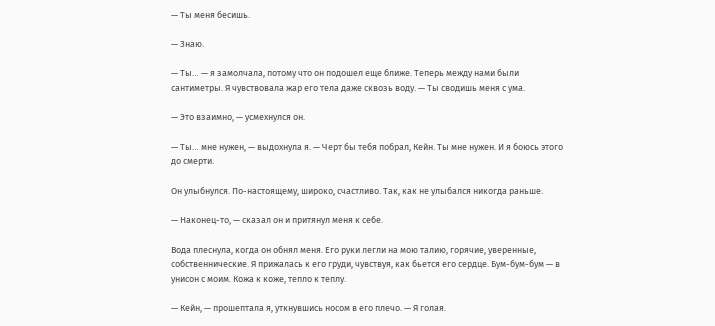— Ты меня бесишь.

— Знаю.

— Ты… — я замолчала, потому что он подошел еще ближе. Теперь между нами были сантиметры. Я чувствовала жар его тела даже сквозь воду. — Ты сводишь меня с ума.

— Это взаимно, — усмехнулся он.

— Ты… мне нужен, — выдохнула я. — Черт бы тебя побрал, Кейн. Ты мне нужен. И я боюсь этого до смерти.

Он улыбнулся. По-настоящему, широко, счастливо. Так, как не улыбался никогда раньше.

— Наконец-то, — сказал он и притянул меня к себе.

Вода плеснула, когда он обнял меня. Его руки легли на мою талию, горячие, уверенные, собственнические. Я прижалась к его груди, чувствуя, как бьется его сердце. Бум-бум-бум — в унисон с моим. Кожа к коже, тепло к теплу.

— Кейн, — прошептала я, уткнувшись носом в его плечо. — Я голая.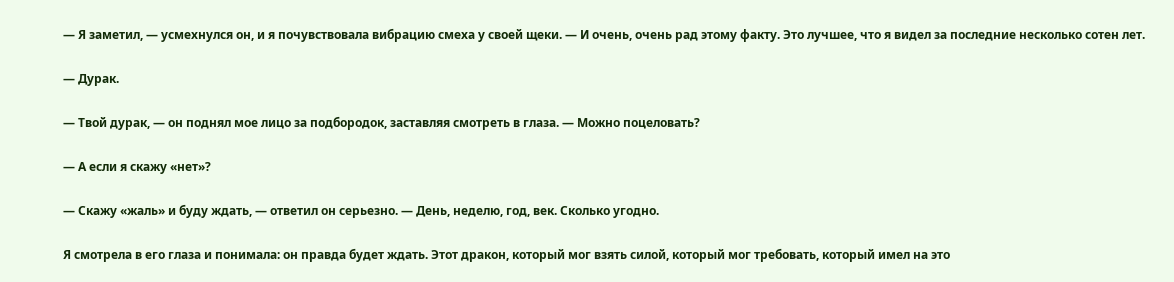— Я заметил, — усмехнулся он, и я почувствовала вибрацию смеха у своей щеки. — И очень, очень рад этому факту. Это лучшее, что я видел за последние несколько сотен лет.

— Дурак.

— Твой дурак, — он поднял мое лицо за подбородок, заставляя смотреть в глаза. — Можно поцеловать?

— А если я скажу «нет»?

— Скажу «жаль» и буду ждать, — ответил он серьезно. — День, неделю, год, век. Сколько угодно.

Я смотрела в его глаза и понимала: он правда будет ждать. Этот дракон, который мог взять силой, который мог требовать, который имел на это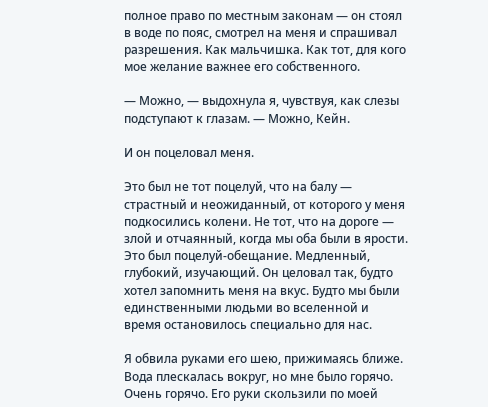полное право по местным законам — он стоял в воде по пояс, смотрел на меня и спрашивал разрешения. Как мальчишка. Как тот, для кого мое желание важнее его собственного.

— Можно, — выдохнула я, чувствуя, как слезы подступают к глазам. — Можно, Кейн.

И он поцеловал меня.

Это был не тот поцелуй, что на балу — страстный и неожиданный, от которого у меня подкосились колени. Не тот, что на дороге — злой и отчаянный, когда мы оба были в ярости. Это был поцелуй-обещание. Медленный, глубокий, изучающий. Он целовал так, будто хотел запомнить меня на вкус. Будто мы были единственными людьми во вселенной и время остановилось специально для нас.

Я обвила руками его шею, прижимаясь ближе. Вода плескалась вокруг, но мне было горячо. Очень горячо. Его руки скользили по моей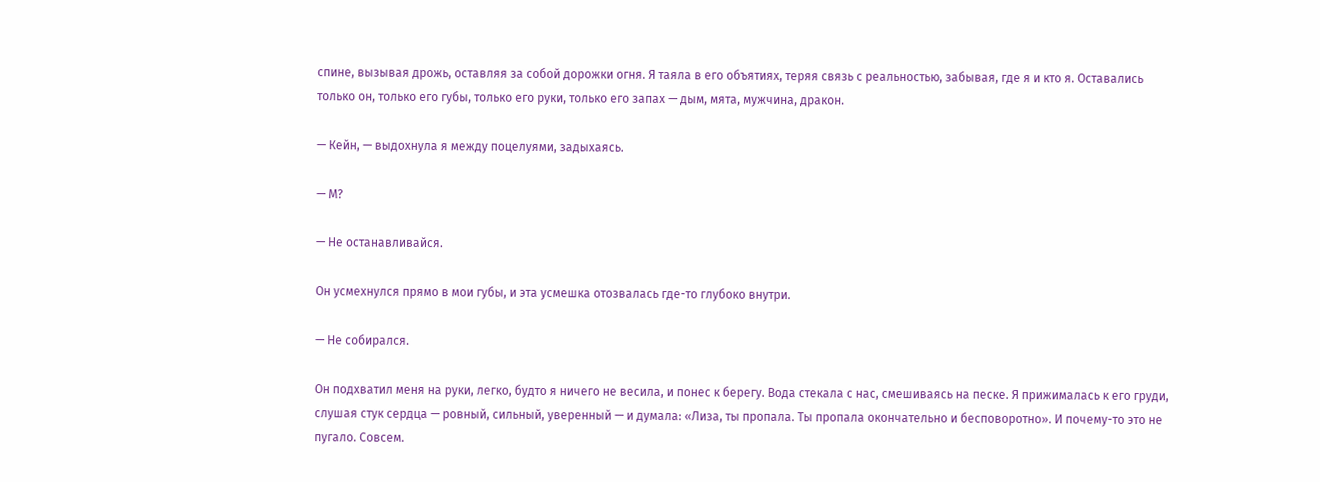спине, вызывая дрожь, оставляя за собой дорожки огня. Я таяла в его объятиях, теряя связь с реальностью, забывая, где я и кто я. Оставались только он, только его губы, только его руки, только его запах — дым, мята, мужчина, дракон.

— Кейн, — выдохнула я между поцелуями, задыхаясь.

— М?

— Не останавливайся.

Он усмехнулся прямо в мои губы, и эта усмешка отозвалась где-то глубоко внутри.

— Не собирался.

Он подхватил меня на руки, легко, будто я ничего не весила, и понес к берегу. Вода стекала с нас, смешиваясь на песке. Я прижималась к его груди, слушая стук сердца — ровный, сильный, уверенный — и думала: «Лиза, ты пропала. Ты пропала окончательно и бесповоротно». И почему-то это не пугало. Совсем.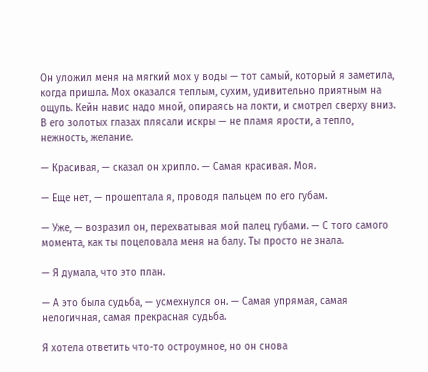Он уложил меня на мягкий мох у воды — тот самый, который я заметила, когда пришла. Мох оказался теплым, сухим, удивительно приятным на ощупь. Кейн навис надо мной, опираясь на локти, и смотрел сверху вниз. В его золотых глазах плясали искры — не пламя ярости, а тепло, нежность, желание.

— Красивая, — сказал он хрипло. — Самая красивая. Моя.

— Еще нет, — прошептала я, проводя пальцем по его губам.

— Уже, — возразил он, перехватывая мой палец губами. — С того самого момента, как ты поцеловала меня на балу. Ты просто не знала.

— Я думала, что это план.

— А это была судьба, — усмехнулся он. — Самая упрямая, самая нелогичная, самая прекрасная судьба.

Я хотела ответить что-то остроумное, но он снова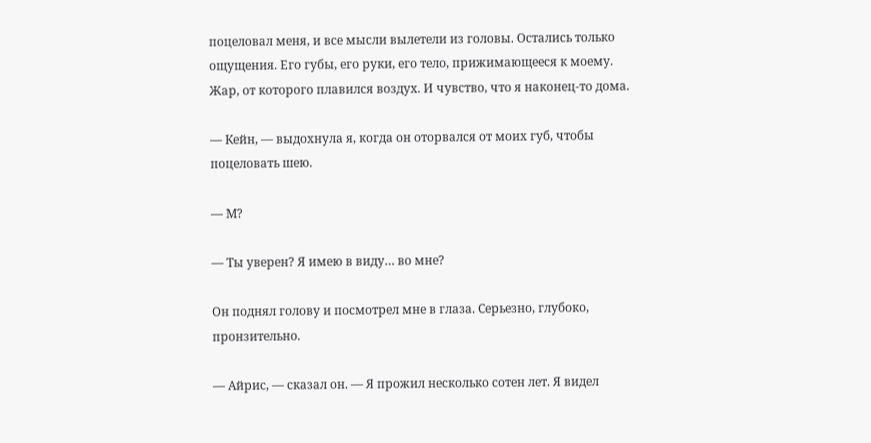поцеловал меня, и все мысли вылетели из головы. Остались только ощущения. Его губы, его руки, его тело, прижимающееся к моему. Жар, от которого плавился воздух. И чувство, что я наконец-то дома.

— Кейн, — выдохнула я, когда он оторвался от моих губ, чтобы поцеловать шею.

— М?

— Ты уверен? Я имею в виду… во мне?

Он поднял голову и посмотрел мне в глаза. Серьезно, глубоко, пронзительно.

— Айрис, — сказал он. — Я прожил несколько сотен лет. Я видел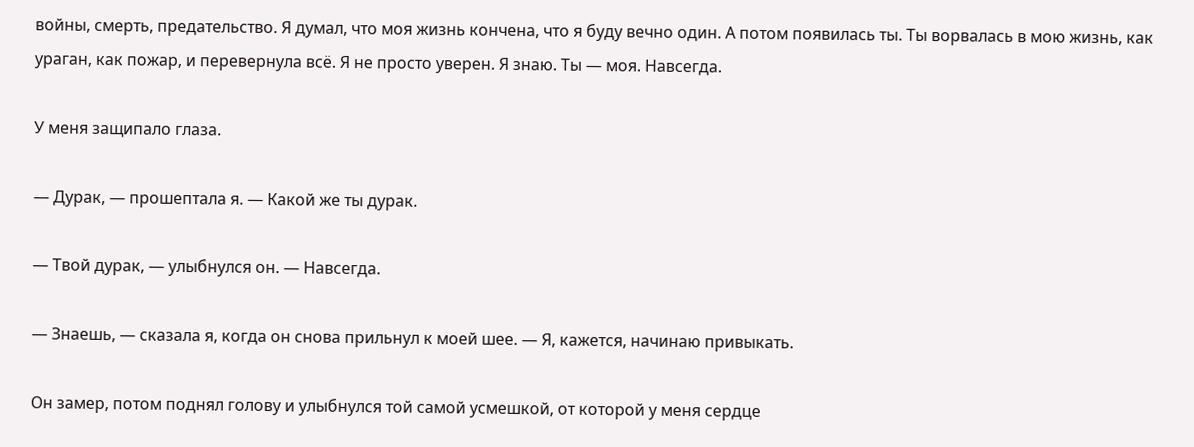войны, смерть, предательство. Я думал, что моя жизнь кончена, что я буду вечно один. А потом появилась ты. Ты ворвалась в мою жизнь, как ураган, как пожар, и перевернула всё. Я не просто уверен. Я знаю. Ты — моя. Навсегда.

У меня защипало глаза.

— Дурак, — прошептала я. — Какой же ты дурак.

— Твой дурак, — улыбнулся он. — Навсегда.

— Знаешь, — сказала я, когда он снова прильнул к моей шее. — Я, кажется, начинаю привыкать.

Он замер, потом поднял голову и улыбнулся той самой усмешкой, от которой у меня сердце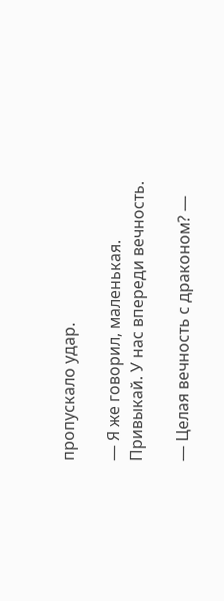пропускало удар.

— Я же говорил, маленькая. Привыкай. У нас впереди вечность.

— Целая вечность с драконом? —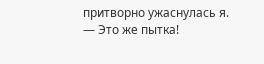притворно ужаснулась я. — Это же пытка!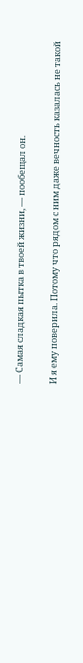— Самая сладкая пытка в твоей жизни, — пообещал он.

И я ему поверила. Потому что рядом с ним даже вечность казалась не такой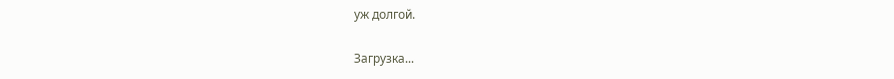уж долгой.

Загрузка...